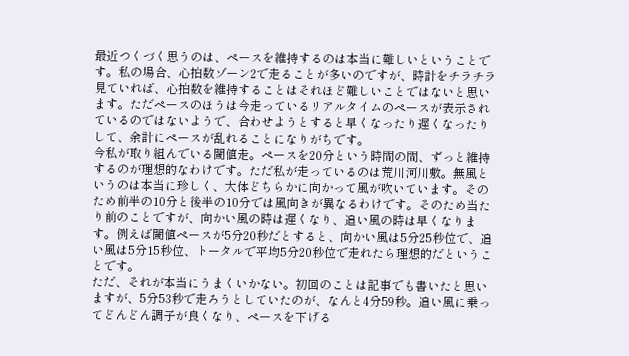最近つくづく思うのは、ペースを維持するのは本当に難しいということです。私の場合、心拍数ゾーン2で走ることが多いのですが、時計をチラチラ見ていれば、心拍数を維持することはそれほど難しいことではないと思います。ただペースのほうは今走っているリアルタイムのペースが表示されているのではないようで、合わせようとすると早くなったり遅くなったりして、余計にペースが乱れることになりがちです。
今私が取り組んでいる閾値走。ペースを20分という時間の間、ずっと維持するのが理想的なわけです。ただ私が走っているのは荒川河川敷。無風というのは本当に珍しく、大体どちらかに向かって風が吹いています。そのため前半の10分と後半の10分では風向きが異なるわけです。そのため当たり前のことですが、向かい風の時は遅くなり、追い風の時は早くなります。例えば閾値ペースが5分20秒だとすると、向かい風は5分25秒位で、追い風は5分15秒位、トータルで平均5分20秒位で走れたら理想的だということです。
ただ、それが本当にうまくいかない。初回のことは記事でも書いたと思いますが、5分53秒で走ろうとしていたのが、なんと4分59秒。追い風に乗ってどんどん調子が良くなり、ペースを下げる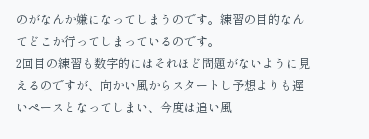のがなんか嫌になってしまうのです。練習の目的なんてどこか行ってしまっているのです。
2回目の練習も数字的にはそれほど問題がないように見えるのですが、向かい風からスタートし予想よりも遅いペースとなってしまい、今度は追い風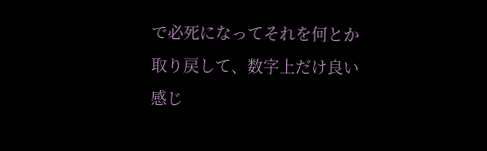で必死になってそれを何とか取り戻して、数字上だけ良い感じ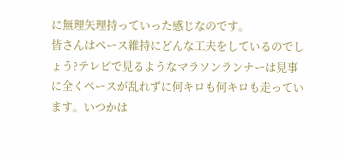に無理矢理持っていった感じなのです。
皆さんはペース維持にどんな工夫をしているのでしょう?テレビで見るようなマラソンランナーは見事に全くペースが乱れずに何キロも何キロも走っています。いつかは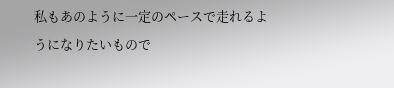私もあのように一定のペースで走れるようになりたいもので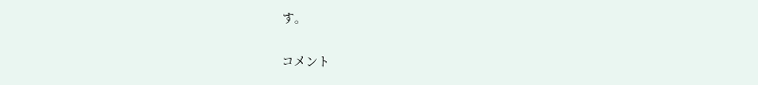す。


コメント